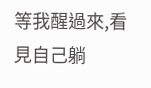等我醒過來,看見自己躺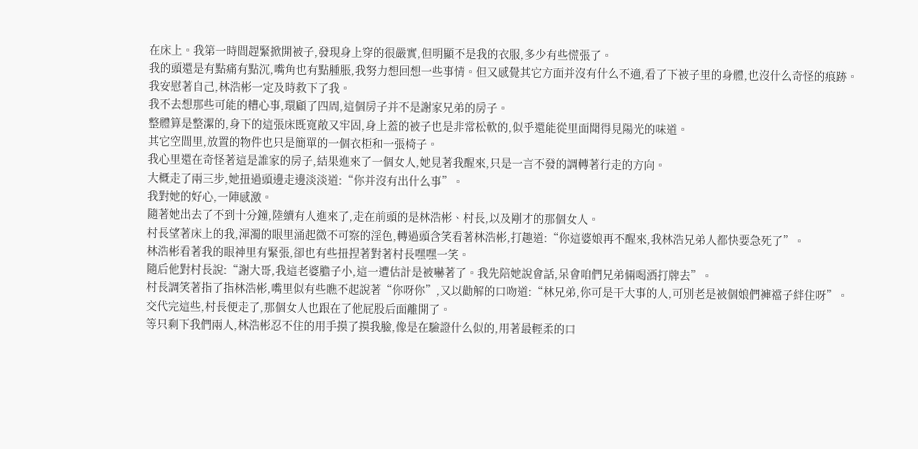在床上。我第一時間趕緊掀開被子,發現身上穿的很嚴實,但明顯不是我的衣服,多少有些慌張了。
我的頭還是有點痛有點沉,嘴角也有點腫脹,我努力想回想一些事情。但又感覺其它方面并沒有什么不適,看了下被子里的身體,也沒什么奇怪的痕跡。
我安慰著自己,林浩彬一定及時救下了我。
我不去想那些可能的糟心事,環顧了四周,這個房子并不是謝家兄弟的房子。
整體算是整潔的,身下的這張床既寬敞又牢固,身上蓋的被子也是非常松軟的,似乎還能從里面聞得見陽光的味道。
其它空間里,放置的物件也只是簡單的一個衣柜和一張椅子。
我心里還在奇怪著這是誰家的房子,結果進來了一個女人,她見著我醒來,只是一言不發的調轉著行走的方向。
大概走了兩三步,她扭過頭邊走邊淡淡道:“你并沒有出什么事”。
我對她的好心,一陣感激。
隨著她出去了不到十分鐘,陸續有人進來了,走在前頭的是林浩彬、村長,以及剛才的那個女人。
村長望著床上的我,渾濁的眼里涌起微不可察的淫色,轉過頭含笑看著林浩彬,打趣道:“你這婆娘再不醒來,我林浩兄弟人都快要急死了”。
林浩彬看著我的眼神里有緊張,卻也有些扭捏著對著村長嘿嘿一笑。
隨后他對村長說:“謝大哥,我這老婆膽子小,這一遭估計是被嚇著了。我先陪她說會話,呆會咱們兄弟倆喝酒打牌去”。
村長調笑著指了指林浩彬,嘴里似有些瞧不起說著“你呀你”,又以勸解的口吻道:“林兄弟,你可是干大事的人,可別老是被個娘們褲襠子絆住呀”。
交代完這些,村長便走了,那個女人也跟在了他屁股后面離開了。
等只剩下我們兩人,林浩彬忍不住的用手摸了摸我臉,像是在驗證什么似的,用著最輕柔的口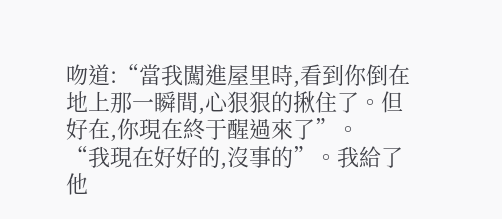吻道:“當我闖進屋里時,看到你倒在地上那一瞬間,心狠狠的揪住了。但好在,你現在終于醒過來了”。
“我現在好好的,沒事的”。我給了他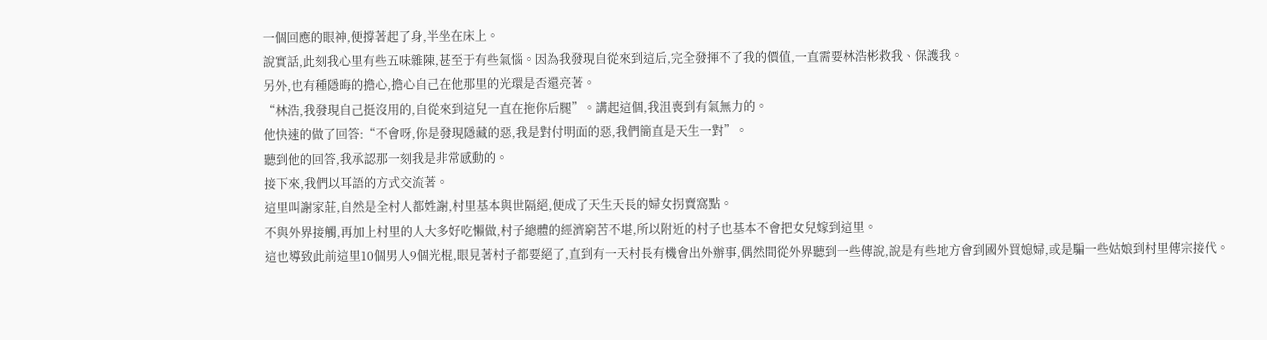一個回應的眼神,便撐著起了身,半坐在床上。
說實話,此刻我心里有些五味雜陳,甚至于有些氣惱。因為我發現自從來到這后,完全發揮不了我的價值,一直需要林浩彬救我、保護我。
另外,也有種隱晦的擔心,擔心自己在他那里的光環是否還亮著。
“林浩,我發現自己挺沒用的,自從來到這兒一直在拖你后腿”。講起這個,我沮喪到有氣無力的。
他快速的做了回答:“不會呀,你是發現隱藏的惡,我是對付明面的惡,我們簡直是天生一對”。
聽到他的回答,我承認那一刻我是非常感動的。
接下來,我們以耳語的方式交流著。
這里叫謝家莊,自然是全村人都姓謝,村里基本與世隔絕,便成了天生天長的婦女拐賣窩點。
不與外界接觸,再加上村里的人大多好吃懶做,村子總體的經濟窮苦不堪,所以附近的村子也基本不會把女兒嫁到這里。
這也導致此前這里10個男人9個光棍,眼見著村子都要絕了,直到有一天村長有機會出外辦事,偶然間從外界聽到一些傳說,說是有些地方會到國外買媳婦,或是騙一些姑娘到村里傳宗接代。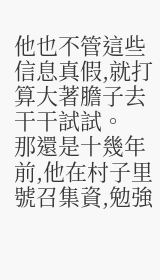他也不管這些信息真假,就打算大著膽子去干干試試。
那還是十幾年前,他在村子里號召集資,勉強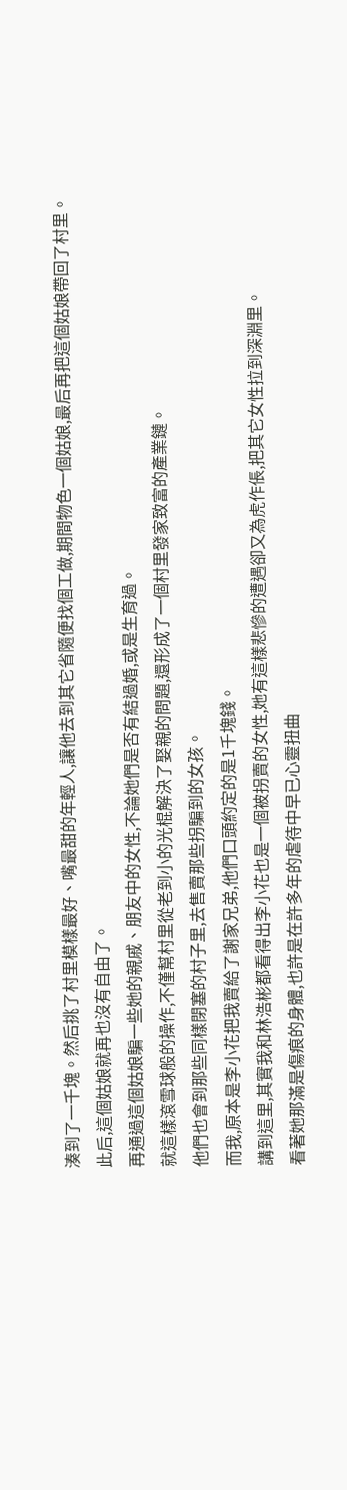湊到了一千塊。然后挑了村里模樣最好、嘴最甜的年輕人,讓他去到其它省隨便找個工做,期間物色一個姑娘,最后再把這個姑娘帶回了村里。
此后,這個姑娘就再也沒有自由了。
再通過這個姑娘騙一些她的親戚、朋友中的女性,不論她們是否有結過婚,或是生育過。
就這樣滾雪球般的操作,不僅幫村里從老到小的光棍解決了娶親的問題,還形成了一個村里發家致富的產業鏈。
他們也會到那些同樣閉塞的村子里,去售賣那些拐騙到的女孩。
而我,原本是李小花把我賣給了謝家兄弟,他們口頭約定的是1千塊錢。
講到這里,其實我和林浩彬都看得出李小花也是一個被拐賣的女性,她有這樣悲慘的遭遇卻又為虎作倀,把其它女性拉到深淵里。
看著她那滿是傷痕的身體,也許是在許多年的虐待中早已心靈扭曲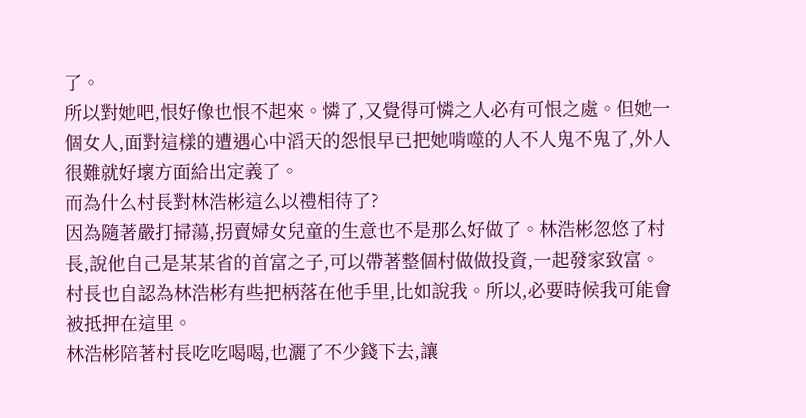了。
所以對她吧,恨好像也恨不起來。憐了,又覺得可憐之人必有可恨之處。但她一個女人,面對這樣的遭遇心中滔天的怨恨早已把她啃噬的人不人鬼不鬼了,外人很難就好壞方面給出定義了。
而為什么村長對林浩彬這么以禮相待了?
因為隨著嚴打掃蕩,拐賣婦女兒童的生意也不是那么好做了。林浩彬忽悠了村長,說他自己是某某省的首富之子,可以帶著整個村做做投資,一起發家致富。
村長也自認為林浩彬有些把柄落在他手里,比如說我。所以,必要時候我可能會被抵押在這里。
林浩彬陪著村長吃吃喝喝,也灑了不少錢下去,讓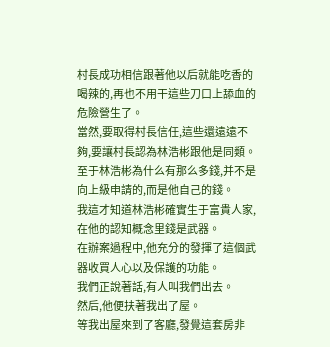村長成功相信跟著他以后就能吃香的喝辣的,再也不用干這些刀口上舔血的危險營生了。
當然,要取得村長信任,這些還遠遠不夠,要讓村長認為林浩彬跟他是同類。
至于林浩彬為什么有那么多錢,并不是向上級申請的,而是他自己的錢。
我這才知道林浩彬確實生于富貴人家,在他的認知概念里錢是武器。
在辦案過程中,他充分的發揮了這個武器收買人心以及保護的功能。
我們正說著話,有人叫我們出去。
然后,他便扶著我出了屋。
等我出屋來到了客廳,發覺這套房非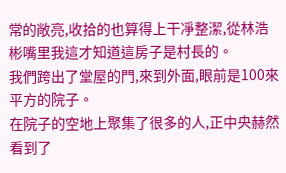常的敞亮,收拾的也算得上干凈整潔,從林浩彬嘴里我這才知道這房子是村長的。
我們跨出了堂屋的門,來到外面,眼前是100來平方的院子。
在院子的空地上聚集了很多的人,正中央赫然看到了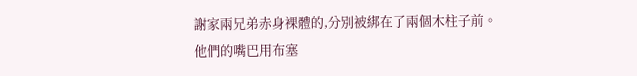謝家兩兄弟赤身裸體的,分別被綁在了兩個木柱子前。
他們的嘴巴用布塞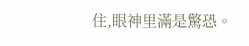住,眼神里滿是驚恐。